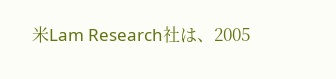米Lam Research社は、2005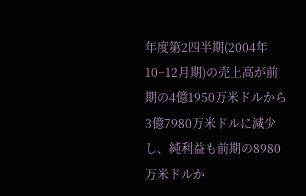年度第2四半期(2004年10−12月期)の売上高が前期の4億1950万米ドルから3億7980万米ドルに減少し、純利益も前期の8980万米ドルか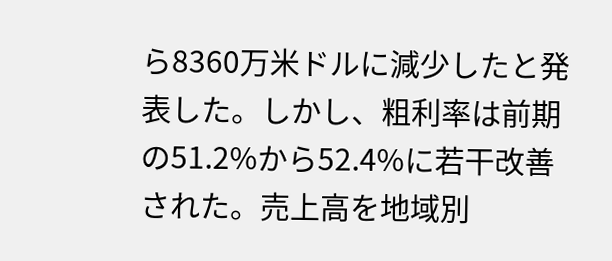ら8360万米ドルに減少したと発表した。しかし、粗利率は前期の51.2%から52.4%に若干改善された。売上高を地域別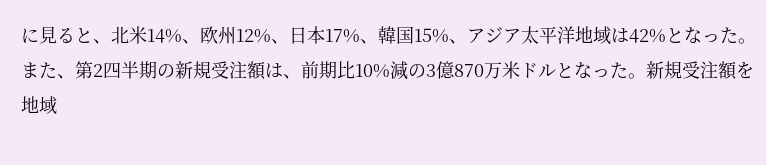に見ると、北米14%、欧州12%、日本17%、韓国15%、アジア太平洋地域は42%となった。
また、第2四半期の新規受注額は、前期比10%減の3億870万米ドルとなった。新規受注額を地域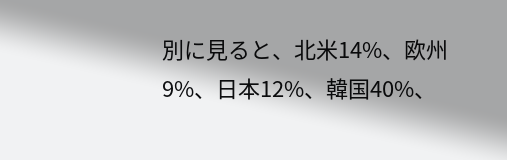別に見ると、北米14%、欧州9%、日本12%、韓国40%、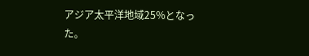アジア太平洋地域25%となった。